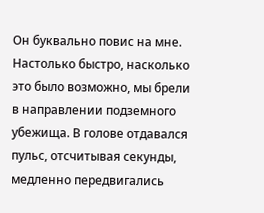Он буквально повис на мне. Настолько быстро, насколько это было возможно, мы брели в направлении подземного убежища. В голове отдавался пульс, отсчитывая секунды, медленно передвигались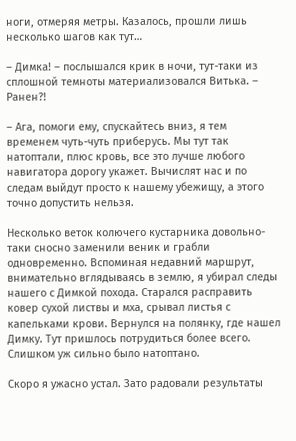ноги, отмеряя метры. Казалось, прошли лишь несколько шагов как тут…

– Димка! – послышался крик в ночи, тут-таки из сплошной темноты материализовался Витька. – Ранен?!

– Ага, помоги ему, спускайтесь вниз, я тем временем чуть-чуть приберусь. Мы тут так натоптали, плюс кровь, все это лучше любого навигатора дорогу укажет. Вычислят нас и по следам выйдут просто к нашему убежищу, а этого точно допустить нельзя.

Несколько веток колючего кустарника довольно-таки сносно заменили веник и грабли одновременно. Вспоминая недавний маршрут, внимательно вглядываясь в землю, я убирал следы нашего с Димкой похода. Старался расправить ковер сухой листвы и мха, срывал листья с капельками крови. Вернулся на полянку, где нашел Димку. Тут пришлось потрудиться более всего. Слишком уж сильно было натоптано.

Скоро я ужасно устал. Зато радовали результаты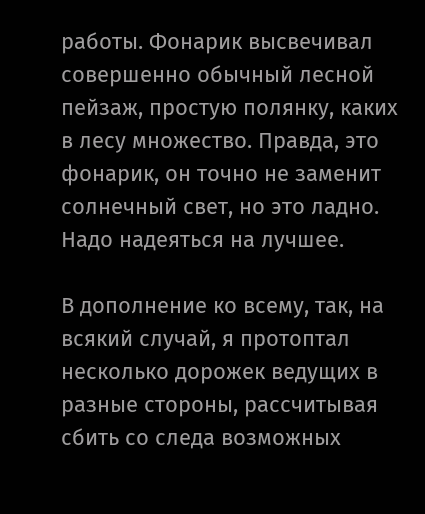работы. Фонарик высвечивал совершенно обычный лесной пейзаж, простую полянку, каких в лесу множество. Правда, это фонарик, он точно не заменит солнечный свет, но это ладно. Надо надеяться на лучшее.

В дополнение ко всему, так, на всякий случай, я протоптал несколько дорожек ведущих в разные стороны, рассчитывая сбить со следа возможных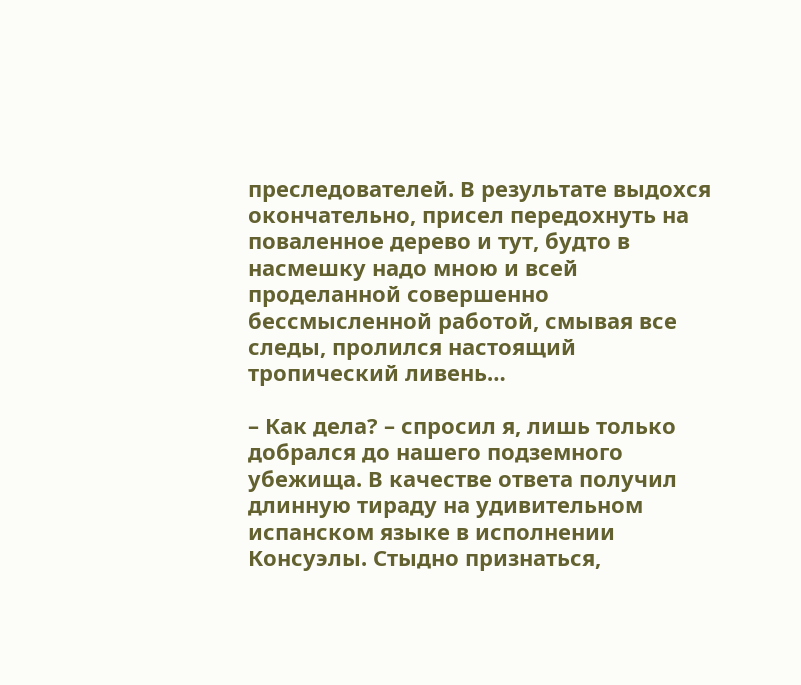преследователей. В результате выдохся окончательно, присел передохнуть на поваленное дерево и тут, будто в насмешку надо мною и всей проделанной совершенно бессмысленной работой, смывая все следы, пролился настоящий тропический ливень…

– Как дела? – спросил я, лишь только добрался до нашего подземного убежища. В качестве ответа получил длинную тираду на удивительном испанском языке в исполнении Консуэлы. Стыдно признаться,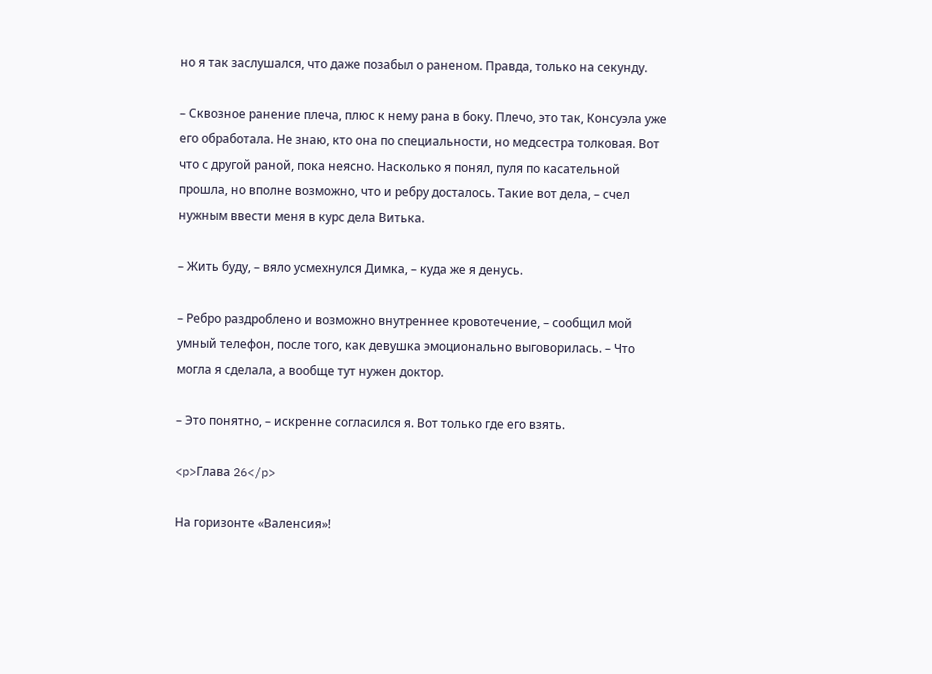но я так заслушался, что даже позабыл о раненом. Правда, только на секунду.

– Сквозное ранение плеча, плюс к нему рана в боку. Плечо, это так, Консуэла уже его обработала. Не знаю, кто она по специальности, но медсестра толковая. Вот что с другой раной, пока неясно. Насколько я понял, пуля по касательной прошла, но вполне возможно, что и ребру досталось. Такие вот дела, – счел нужным ввести меня в курс дела Витька.

– Жить буду, – вяло усмехнулся Димка, – куда же я денусь.

– Ребро раздроблено и возможно внутреннее кровотечение, – сообщил мой умный телефон, после того, как девушка эмоционально выговорилась. – Что могла я сделала, а вообще тут нужен доктор.

– Это понятно, – искренне согласился я. Вот только где его взять.

<p>Глава 26</p>

На горизонте «Валенсия»!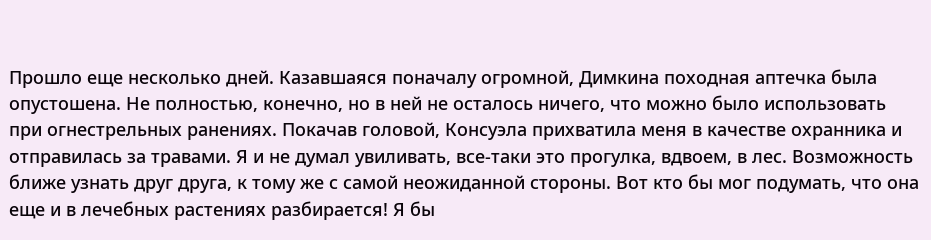Прошло еще несколько дней. Казавшаяся поначалу огромной, Димкина походная аптечка была опустошена. Не полностью, конечно, но в ней не осталось ничего, что можно было использовать при огнестрельных ранениях. Покачав головой, Консуэла прихватила меня в качестве охранника и отправилась за травами. Я и не думал увиливать, все-таки это прогулка, вдвоем, в лес. Возможность ближе узнать друг друга, к тому же с самой неожиданной стороны. Вот кто бы мог подумать, что она еще и в лечебных растениях разбирается! Я бы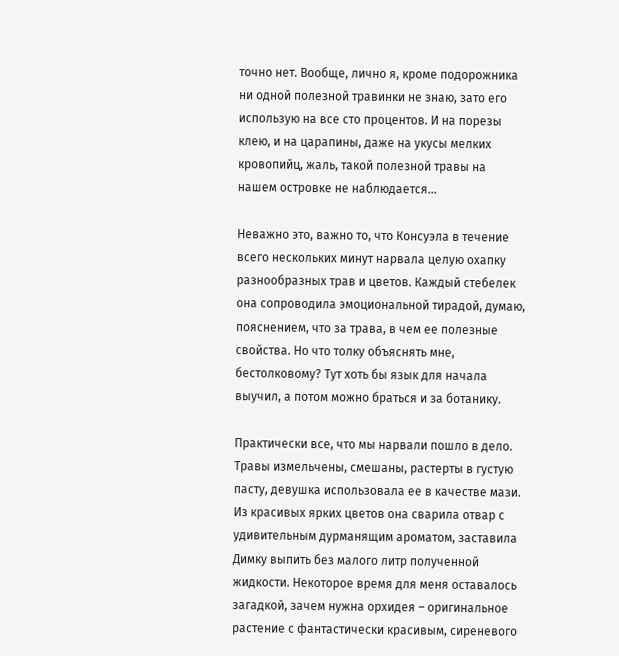точно нет. Вообще, лично я, кроме подорожника ни одной полезной травинки не знаю, зато его использую на все сто процентов. И на порезы клею, и на царапины, даже на укусы мелких кровопийц, жаль, такой полезной травы на нашем островке не наблюдается…

Неважно это, важно то, что Консуэла в течение всего нескольких минут нарвала целую охапку разнообразных трав и цветов. Каждый стебелек она сопроводила эмоциональной тирадой, думаю, пояснением, что за трава, в чем ее полезные свойства. Но что толку объяснять мне, бестолковому? Тут хоть бы язык для начала выучил, а потом можно браться и за ботанику.

Практически все, что мы нарвали пошло в дело. Травы измельчены, смешаны, растерты в густую пасту, девушка использовала ее в качестве мази. Из красивых ярких цветов она сварила отвар с удивительным дурманящим ароматом, заставила Димку выпить без малого литр полученной жидкости. Некоторое время для меня оставалось загадкой, зачем нужна орхидея – оригинальное растение с фантастически красивым, сиреневого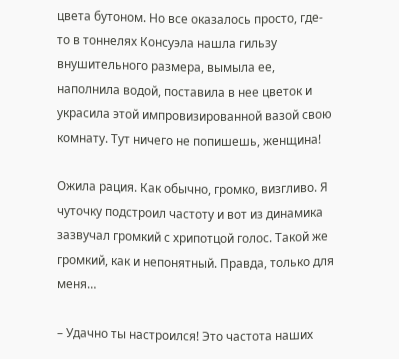цвета бутоном. Но все оказалось просто, где-то в тоннелях Консуэла нашла гильзу внушительного размера, вымыла ее, наполнила водой, поставила в нее цветок и украсила этой импровизированной вазой свою комнату. Тут ничего не попишешь, женщина!

Ожила рация. Как обычно, громко, визгливо. Я чуточку подстроил частоту и вот из динамика зазвучал громкий с хрипотцой голос. Такой же громкий, как и непонятный. Правда, только для меня…

– Удачно ты настроился! Это частота наших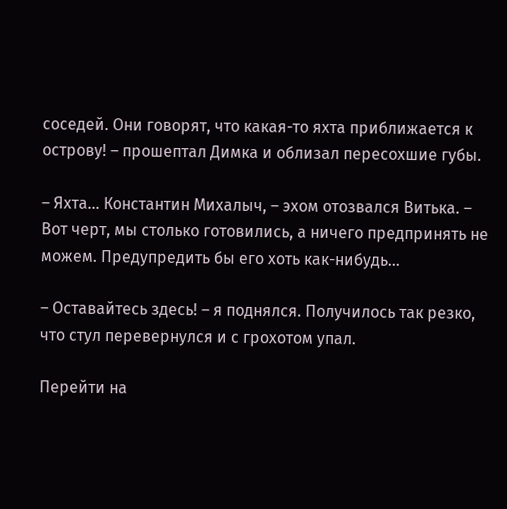соседей. Они говорят, что какая-то яхта приближается к острову! – прошептал Димка и облизал пересохшие губы.

– Яхта… Константин Михалыч, – эхом отозвался Витька. – Вот черт, мы столько готовились, а ничего предпринять не можем. Предупредить бы его хоть как-нибудь…

– Оставайтесь здесь! – я поднялся. Получилось так резко, что стул перевернулся и с грохотом упал.

Перейти на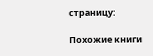страницу:

Похожие книги